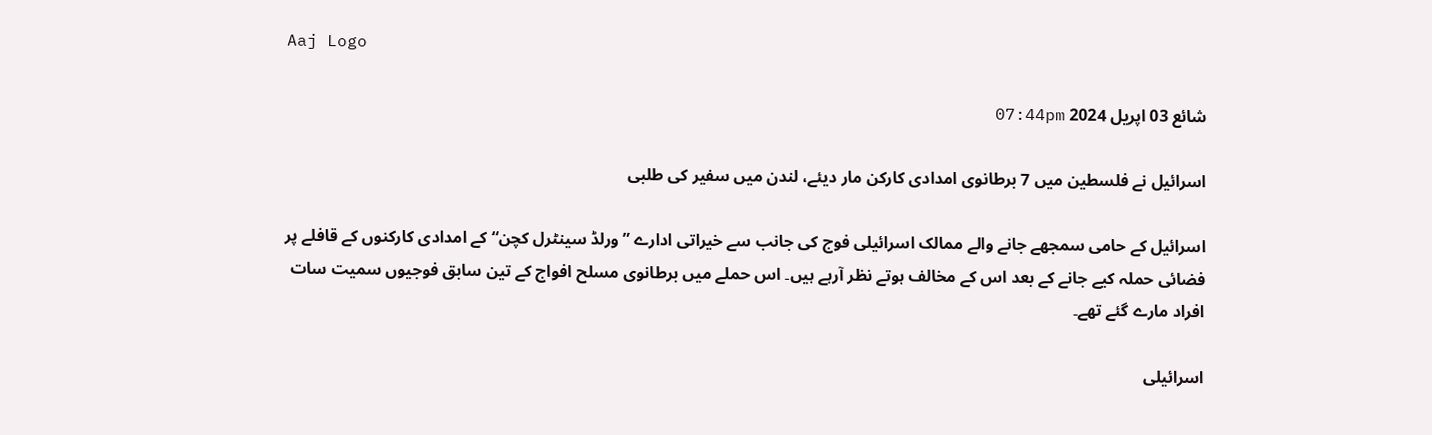Aaj Logo

شائع 03 اپريل 2024 07:44pm

اسرائیل نے فلسطین میں 7 برطانوی امدادی کارکن مار دیئے، لندن میں سفیر کی طلبی

اسرائیل کے حامی سمجھے جانے والے ممالک اسرائیلی فوج کی جانب سے خیراتی ادارے ”ورلڈ سینٹرل کچن“ کے امدادی کارکنوں کے قافلے پر فضائی حملہ کیے جانے کے بعد اس کے مخالف ہوتے نظر آرہے ہیں۔ اس حملے میں برطانوی مسلح افواج کے تین سابق فوجیوں سمیت سات افراد مارے گئے تھے۔

اسرائیلی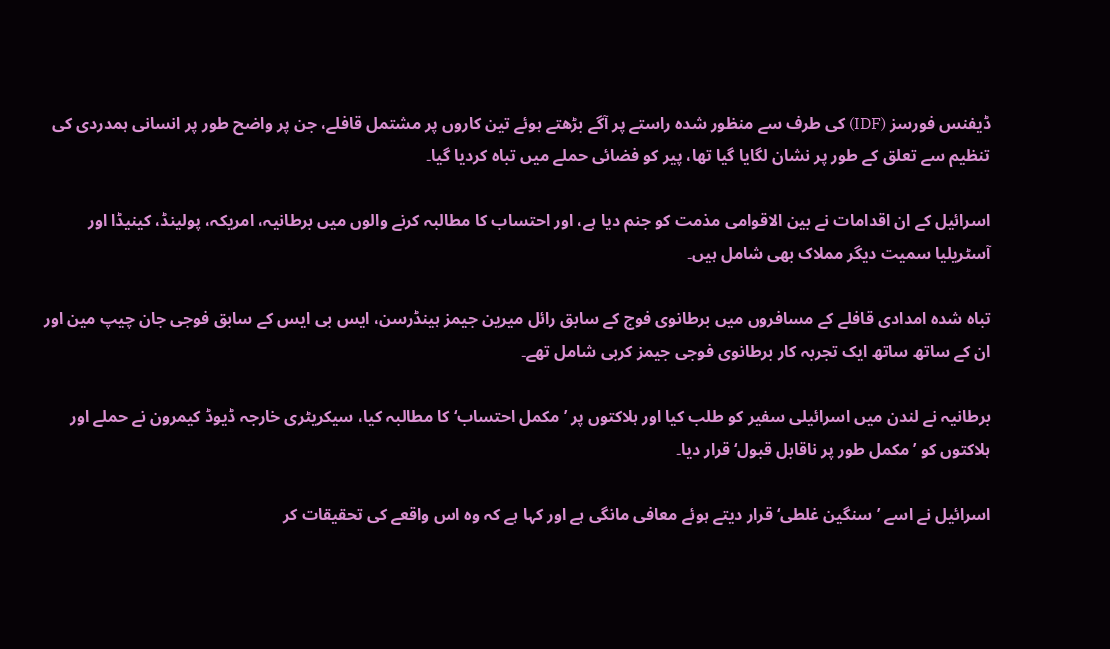ڈیفنس فورسز (IDF) کی طرف سے منظور شدہ راستے پر آگے بڑھتے ہوئے تین کاروں پر مشتمل قافلے، جن پر واضح طور پر انسانی ہمدردی کی تنظیم سے تعلق کے طور پر نشان لگایا گیا تھا، پیر کو فضائی حملے میں تباہ کردیا گیا۔

اسرائیل کے ان اقدامات نے بین الاقوامی مذمت کو جنم دیا ہے، اور احتساب کا مطالبہ کرنے والوں میں برطانیہ، امریکہ، پولینڈ، کینیڈا اور آسٹریلیا سمیت دیگر مملاک بھی شامل ہیں۔

تباہ شدہ امدادی قافلے کے مسافروں میں برطانوی فوج کے سابق رائل میرین جیمز ہینڈرسن، ایس بی ایس کے سابق فوجی جان چیپ مین اور ان کے ساتھ ساتھ ایک تجربہ کار برطانوی فوجی جیمز کربی شامل تھے۔

برطانیہ نے لندن میں اسرائیلی سفیر کو طلب کیا اور ہلاکتوں پر ’مکمل احتساب‘ کا مطالبہ کیا، سیکریٹری خارجہ ڈیوڈ کیمرون نے حملے اور ہلاکتوں کو ’مکمل طور پر ناقابل قبول‘ قرار دیا۔

اسرائیل نے اسے ’سنگین غلطی‘ قرار دیتے ہوئے معافی مانگی ہے اور کہا ہے کہ وہ اس واقعے کی تحقیقات کر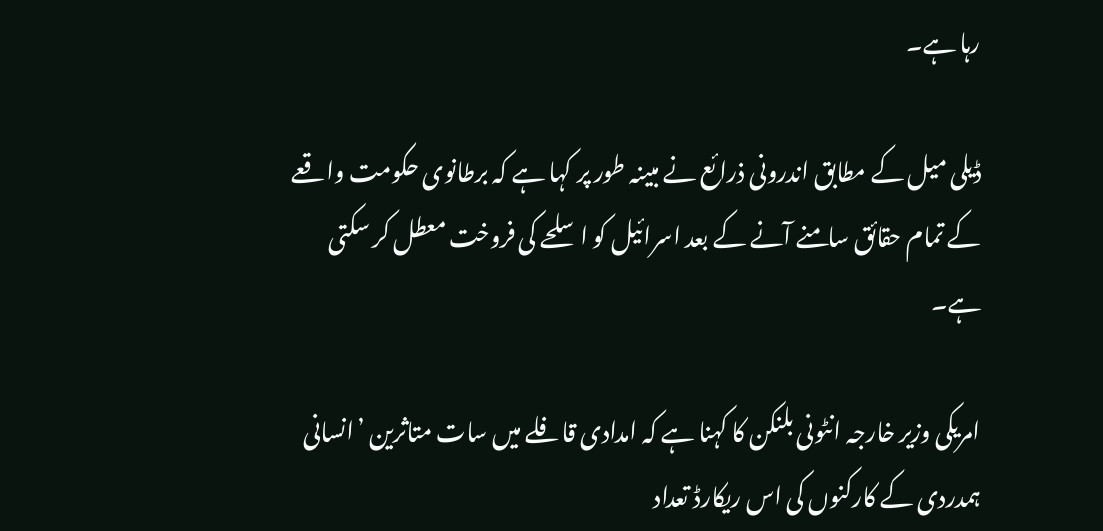رہا ہے۔

ڈیلی میل کے مطابق اندرونی ذرائع نے مبینہ طور پر کہا ہے کہ برطانوی حکومت واقعے کے تمام حقائق سامنے آنے کے بعد اسرائیل کو اسلحے کی فروخت معطل کر سکتی ہے۔

امریکی وزیر خارجہ انٹونی بلنکن کا کہنا ہے کہ امدادی قافلے میں سات متاثرین ’انسانی ہمدردی کے کارکنوں کی اس ریکارڈ تعداد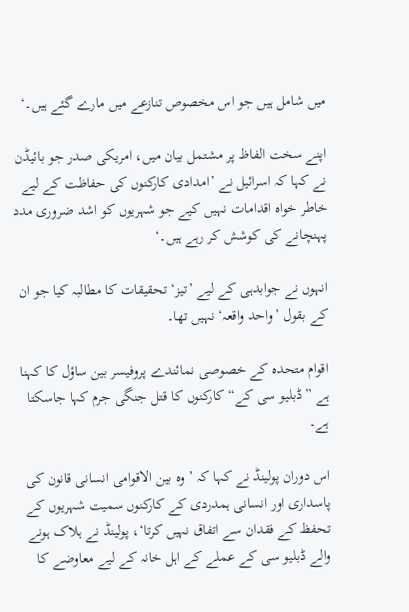میں شامل ہیں جو اس مخصوص تنازعے میں مارے گئے ہیں۔‘

اپنے سخت الفاظ پر مشتمل بیان میں، امریکی صدر جو بائیڈن نے کہا کہ اسرائیل نے ’امدادی کارکنوں کی حفاظت کے لیے خاطر خواہ اقدامات نہیں کیے جو شہریوں کو اشد ضروری مدد پہنچانے کی کوشش کر رہے ہیں۔‘

انہوں نے جوابدہی کے لیے ’تیز‘ تحقیقات کا مطالبہ کیا جو ان کے بقول ’واحد واقعہ‘ نہیں تھا۔

اقوام متحدہ کے خصوصی نمائندے پروفیسر بین ساؤل کا کہنا ہے ”ڈبلیو سی کے“ کارکنوں کا قتل جنگی جرم کہا جاسکتا ہے۔

اس دوران پولینڈ نے کہا کہ ’وہ بین الاقوامی انسانی قانون کی پاسداری اور انسانی ہمدردی کے کارکنوں سمیت شہریوں کے تحفظ کے فقدان سے اتفاق نہیں کرتا‘، پولینڈ نے ہلاک ہونے والے ڈبلیو سی کے عملے کے اہل خانہ کے لیے معاوضے کا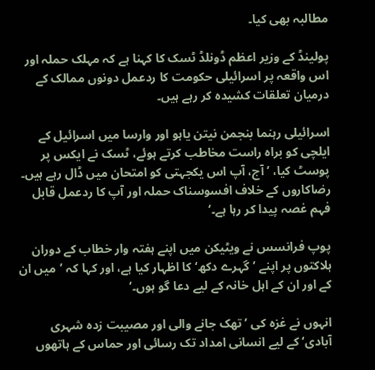مطالبہ بھی کیا۔

پولینڈ کے وزیر اعظم ڈونلڈ ٹسک کا کہنا ہے کہ مہلک حملہ اور اس واقعہ پر اسرائیلی حکومت کا ردعمل دونوں ممالک کے درمیان تعلقات کشیدہ کر رہے ہیں۔

اسرائیلی رہنما بنجمن نیتن یاہو اور وارسا میں اسرائیل کے ایلچی کو براہ راست مخاطب کرتے ہوئے، ٹسک نے ایکس پر پوسٹ کیا، ’آج، آپ اس یکجہتی کو امتحان میں ڈال رہے ہیں۔ رضاکاروں کے خلاف افسوسناک حملہ اور آپ کا ردعمل قابل فہم غصہ پیدا کر رہا ہے۔‘

پوپ فرانسس نے ویٹیکن میں اپنے ہفتہ وار خطاب کے دوران ہلاکتوں پر اپنے ’گہرے دکھ‘ کا اظہار کیا ہے، اور کہا کہ ’میں ان کے اور ان کے اہل خانہ کے لیے دعا گو ہوں۔‘

انہوں نے غزہ کی ’تھک جانے والی اور مصیبت زدہ شہری آبادی‘ کے لیے انسانی امداد تک رسائی اور حماس کے ہاتھوں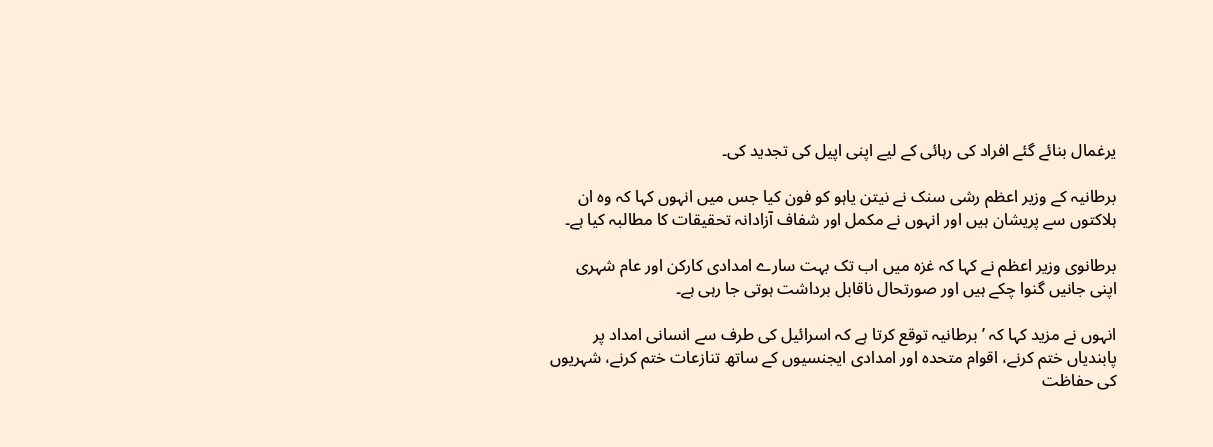یرغمال بنائے گئے افراد کی رہائی کے لیے اپنی اپیل کی تجدید کی۔

برطانیہ کے وزیر اعظم رشی سنک نے نیتن یاہو کو فون کیا جس میں انہوں کہا کہ وہ ان ہلاکتوں سے پریشان ہیں اور انہوں نے مکمل اور شفاف آزادانہ تحقیقات کا مطالبہ کیا ہے۔

برطانوی وزیر اعظم نے کہا کہ غزہ میں اب تک بہت سارے امدادی کارکن اور عام شہری اپنی جانیں گنوا چکے ہیں اور صورتحال ناقابل برداشت ہوتی جا رہی ہے۔

انہوں نے مزید کہا کہ ’برطانیہ توقع کرتا ہے کہ اسرائیل کی طرف سے انسانی امداد پر پابندیاں ختم کرنے، اقوام متحدہ اور امدادی ایجنسیوں کے ساتھ تنازعات ختم کرنے، شہریوں کی حفاظت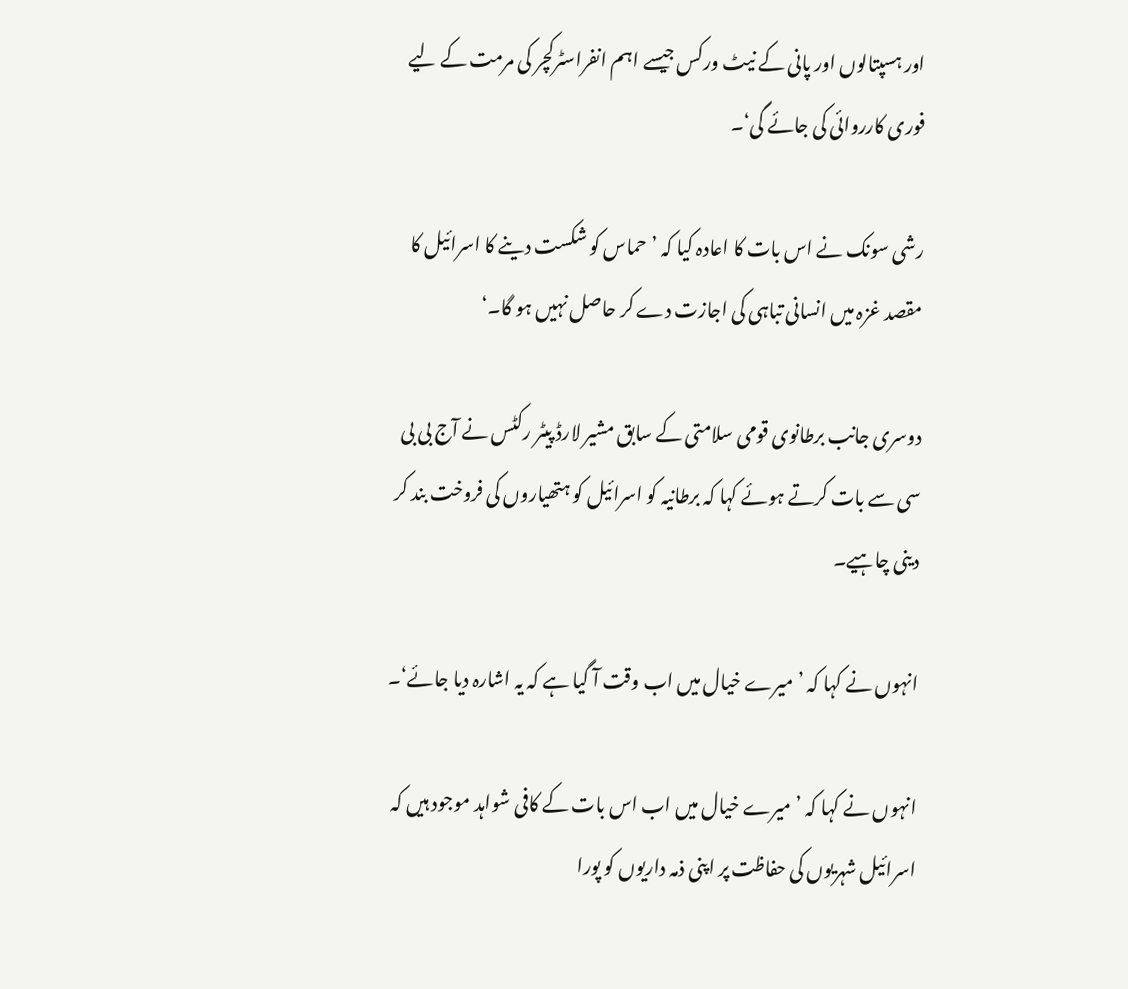اور ہسپتالوں اور پانی کے نیٹ ورکس جیسے اہم انفراسٹرکچر کی مرمت کے لیے فوری کارروائی کی جائے گی‘۔

رشی سونک نے اس بات کا اعادہ کیا کہ ’حماس کو شکست دینے کا اسرائیل کا مقصد غزہ میں انسانی تباہی کی اجازت دے کر حاصل نہیں ہو گا۔‘

دوسری جانب برطانوی قومی سلامتی کے سابق مشیر لارڈ پیٹر رکٹس نے آج بی بی سی سے بات کرتے ہوئے کہا کہ برطانیہ کو اسرائیل کو ہتھیاروں کی فروخت بند کر دینی چاہیے۔

انہوں نے کہا کہ ’میرے خیال میں اب وقت آ گیا ہے کہ یہ اشارہ دیا جائے‘۔

انہوں نے کہا کہ ’میرے خیال میں اب اس بات کے کافی شواہد موجود ہیں کہ اسرائیل شہریوں کی حفاظت پر اپنی ذمہ داریوں کو پورا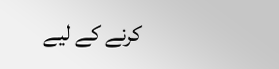کرنے کے لیے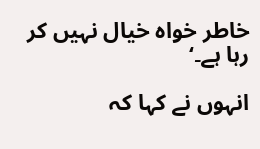خاطر خواہ خیال نہیں کر رہا ہے۔‘

انہوں نے کہا کہ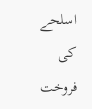اسلحے کی فروخت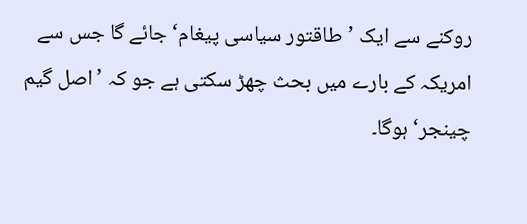روکنے سے ایک ’طاقتور سیاسی پیغام‘ جائے گا جس سے امریکہ کے بارے میں بحث چھڑ سکتی ہے جو کہ ’اصل گیم چینجر‘ ہوگا۔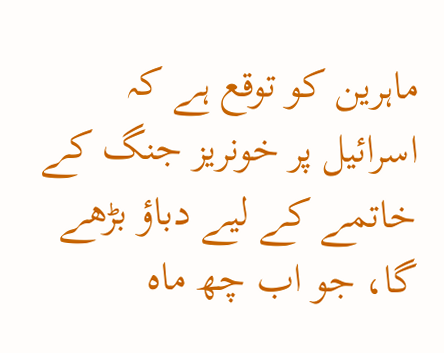ماہرین کو توقع ہے کہ اسرائیل پر خونریز جنگ کے خاتمے کے لیے دباؤ بڑھے گا، جو اب چھ ماہ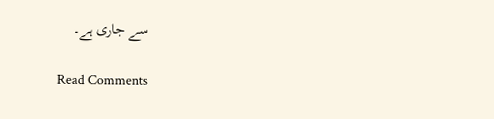سے جاری ہے۔

Read Comments